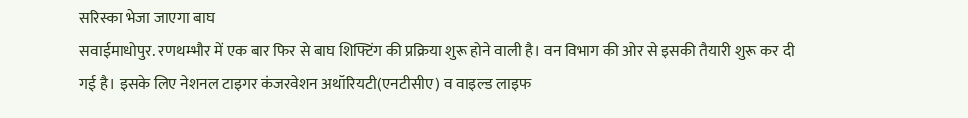सरिस्का भेजा जाएगा बाघ
सवाईमाधोपुर. रणथम्भौर में एक बार फिर से बाघ शिफ्टिंग की प्रक्रिया शुरू होने वाली है। वन विभाग की ओर से इसकी तैयारी शुरू कर दी गई है। इसके लिए नेशनल टाइगर कंजरवेशन अथॉरियटी(एनटीसीए) व वाइल्ड लाइफ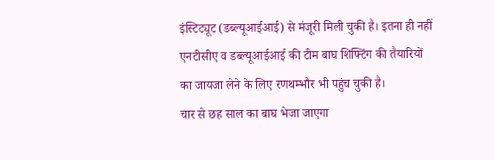इंस्टिट्यूट (डब्ल्यूआईआई) से मंजूरी मिली चुकी है। इतना ही नहीं एनटीसीए व डब्ल्यूआईआई की टीम बाघ शिफ्टिंग की तैयारियों का जायजा लेने के लिए रणथम्भौर भी पहुंच चुकी है।
चार से छह साल का बाघ भेजा जाएगा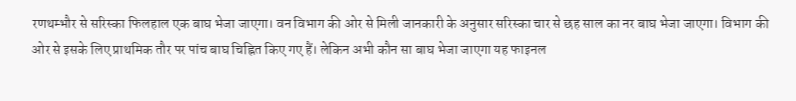रणथम्भौर से सरिस्का फिलहाल एक बाघ भेजा जाएगा। वन विभाग की ओर से मिली जानकारी के अनुसार सरिस्का चार से छह साल का नर बाघ भेजा जाएगा। विभाग की ओर से इसके लिए प्राथमिक तौर पर पांच बाघ चिह्नित किए गए हैं। लेकिन अभी कौन सा बाघ भेजा जाएगा यह फाइनल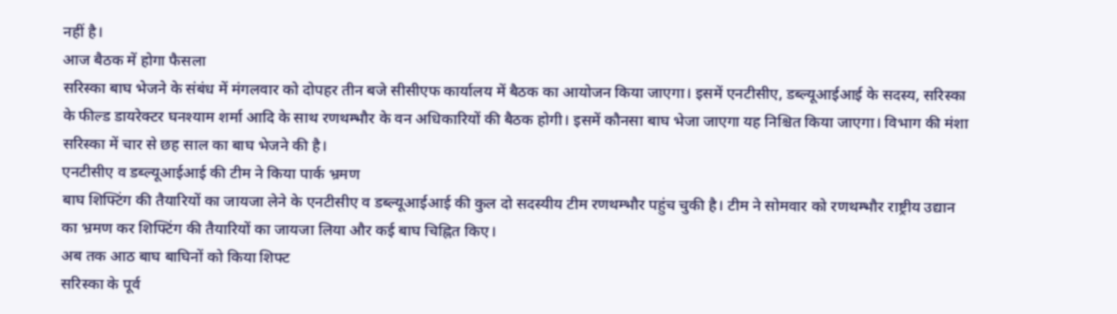नहीं है।
आज बैठक में होगा फैसला
सरिस्का बाघ भेजने के संबंध में मंगलवार को दोपहर तीन बजे सीसीएफ कार्यालय में बैठक का आयोजन किया जाएगा। इसमें एनटीसीए, डब्ल्यूआईआई के सदस्य, सरिस्का के फील्ड डायरेक्टर घनश्याम शर्मा आदि के साथ रणथम्भौर के वन अधिकारियों की बैठक होगी। इसमें कौनसा बाघ भेजा जाएगा यह निश्चित किया जाएगा। विभाग की मंशा सरिस्का में चार से छह साल का बाघ भेजने की है।
एनटीसीए व डब्ल्यूआईआई की टीम ने किया पार्क भ्रमण
बाघ शिफ्टिंग की तैयारियों का जायजा लेने के एनटीसीए व डब्ल्यूआईआई की कुल दो सदस्यीय टीम रणथम्भौर पहुंच चुकी है। टीम ने सोमवार को रणथम्भौर राष्ट्रीय उद्यान का भ्रमण कर शिफ्टिंग की तैयारियों का जायजा लिया और कई बाघ चिह्नित किए।
अब तक आठ बाघ बाघिनों को किया शिफ्ट
सरिस्का के पूर्व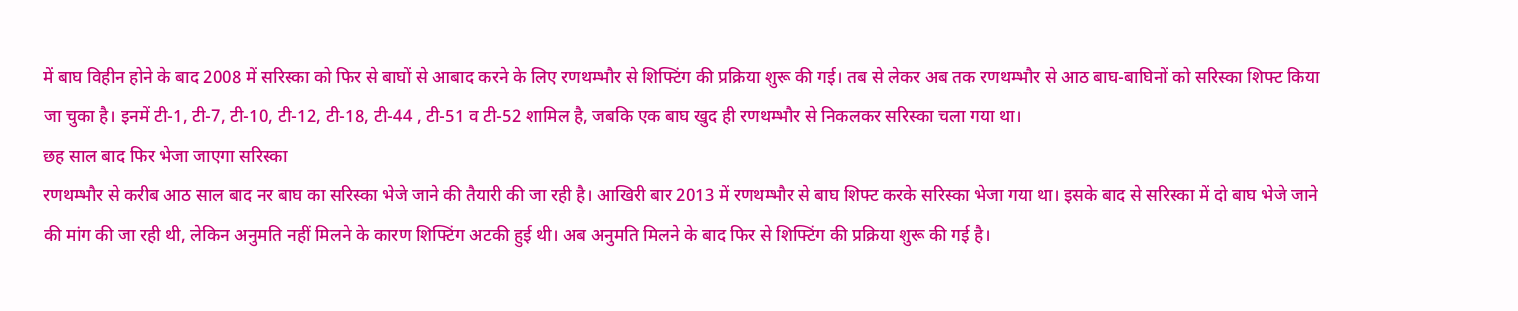में बाघ विहीन होने के बाद 2008 में सरिस्का को फिर से बाघों से आबाद करने के लिए रणथम्भौर से शिफ्टिंग की प्रक्रिया शुरू की गई। तब से लेकर अब तक रणथम्भौर से आठ बाघ-बाघिनों को सरिस्का शिफ्ट किया जा चुका है। इनमें टी-1, टी-7, टी-10, टी-12, टी-18, टी-44 , टी-51 व टी-52 शामिल है, जबकि एक बाघ खुद ही रणथम्भौर से निकलकर सरिस्का चला गया था।
छह साल बाद फिर भेजा जाएगा सरिस्का
रणथम्भौर से करीब आठ साल बाद नर बाघ का सरिस्का भेजे जाने की तैयारी की जा रही है। आखिरी बार 2013 में रणथम्भौर से बाघ शिफ्ट करके सरिस्का भेजा गया था। इसके बाद से सरिस्का में दो बाघ भेजे जाने की मांग की जा रही थी, लेकिन अनुमति नहीं मिलने के कारण शिफ्टिंग अटकी हुई थी। अब अनुमति मिलने के बाद फिर से शिफ्टिंग की प्रक्रिया शुरू की गई है।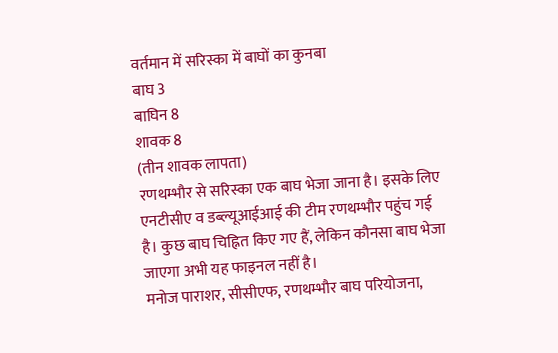वर्तमान में सरिस्का में बाघों का कुनबा
बाघ 3
बाघिन 8
शावक 8
(तीन शावक लापता)
रणथम्भौर से सरिस्का एक बाघ भेजा जाना है। इसके लिए एनटीसीए व डब्ल्यूआईआई की टीम रणथम्भौर पहुंच गई है। कुछ बाघ चिह्नित किए गए हैं, लेकिन कौनसा बाघ भेजा जाएगा अभी यह फाइनल नहीं है।
मनोज पाराशर, सीसीएफ, रणथम्भौर बाघ परियोजना,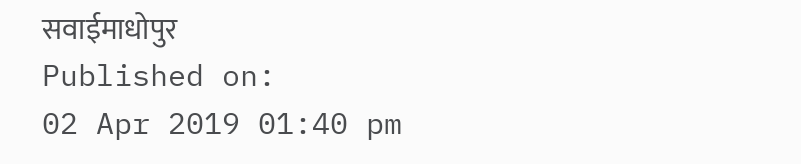सवाईमाधोपुर
Published on:
02 Apr 2019 01:40 pm